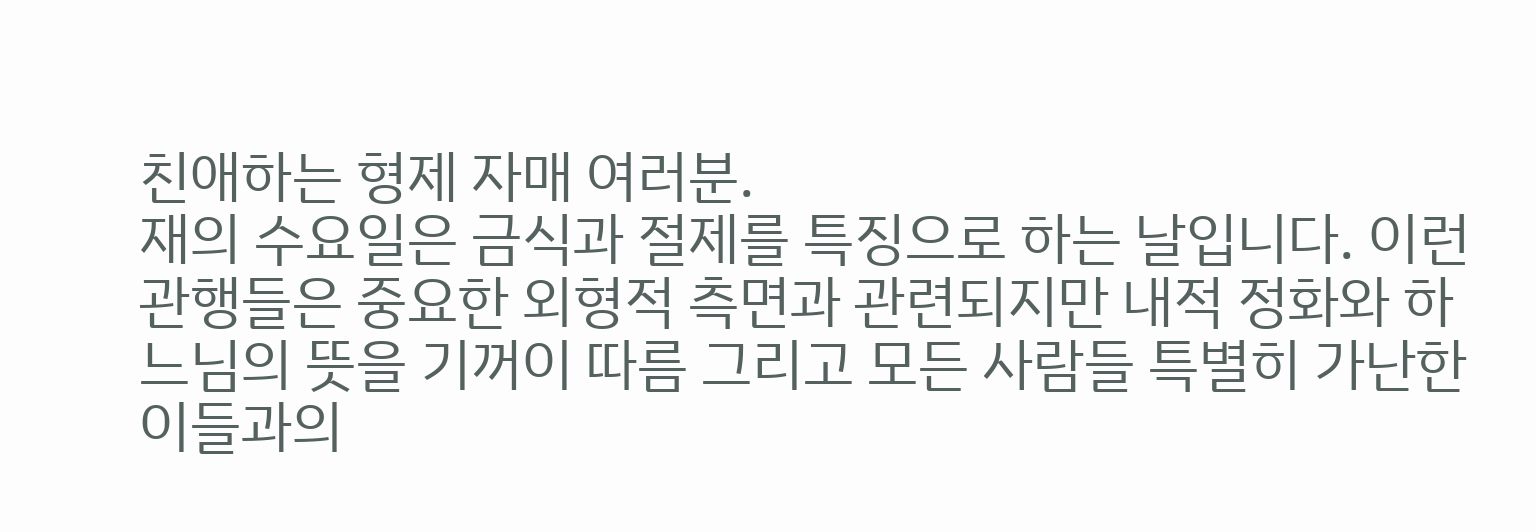친애하는 형제 자매 여러분.
재의 수요일은 금식과 절제를 특징으로 하는 날입니다. 이런 관행들은 중요한 외형적 측면과 관련되지만 내적 정화와 하느님의 뜻을 기꺼이 따름 그리고 모든 사람들 특별히 가난한 이들과의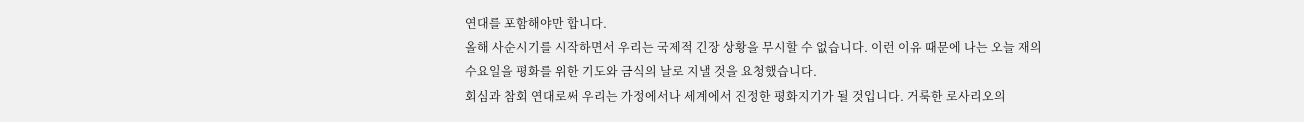연대를 포함해야만 합니다.
올해 사순시기를 시작하면서 우리는 국제적 긴장 상황을 무시할 수 없습니다. 이런 이유 때문에 나는 오늘 재의 수요일을 평화를 위한 기도와 금식의 날로 지낼 것을 요청했습니다.
회심과 참회 연대로써 우리는 가정에서나 세계에서 진정한 평화지기가 될 것입니다. 거룩한 로사리오의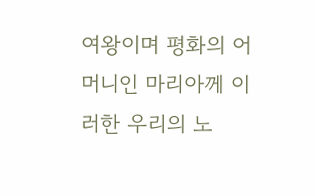여왕이며 평화의 어머니인 마리아께 이러한 우리의 노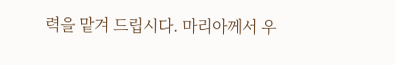력을 맡겨 드립시다. 마리아께서 우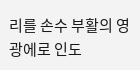리를 손수 부활의 영광에로 인도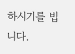하시기를 빕니다.